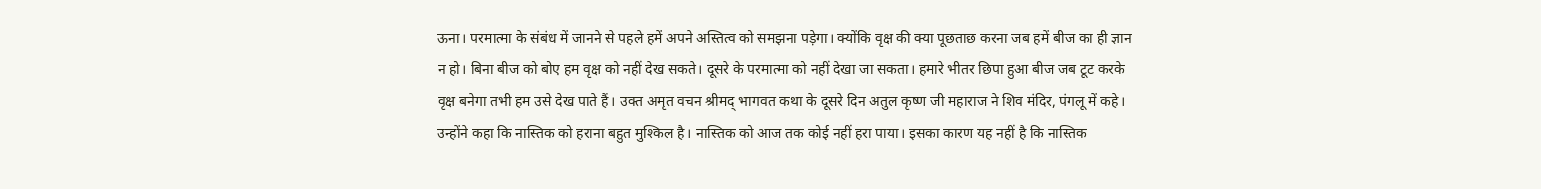ऊना। परमात्मा के संबंध में जानने से पहले हमें अपने अस्तित्व को समझना पड़ेगा। क्योंकि वृक्ष की क्या पूछताछ करना जब हमें बीज का ही ज्ञान न हो। बिना बीज को बोए हम वृक्ष को नहीं देख सकते। दूसरे के परमात्मा को नहीं देखा जा सकता। हमारे भीतर छिपा हुआ बीज जब टूट करके वृक्ष बनेगा तभी हम उसे देख पाते हैं। उक्त अमृत वचन श्रीमद् भागवत कथा के दूसरे दिन अतुल कृष्ण जी महाराज ने शिव मंदिर, पंगलू में कहे।
उन्होंने कहा कि नास्तिक को हराना बहुत मुश्किल है। नास्तिक को आज तक कोई नहीं हरा पाया। इसका कारण यह नहीं है कि नास्तिक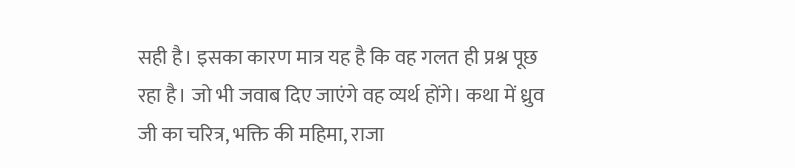सही है। इसका कारण मात्र यह है कि वह गलत ही प्रश्न पूछ रहा है। जो भी जवाब दिए जाएंगे वह व्यर्थ होंगे। कथा में ध्रुव जी का चरित्र, भक्ति की महिमा, राजा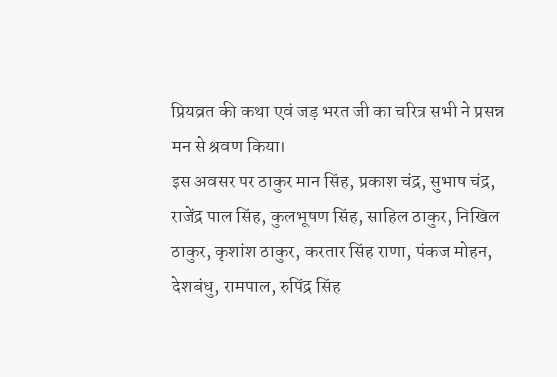प्रियव्रत की कथा एवं जड़ भरत जी का चरित्र सभी ने प्रसन्न मन से श्रवण किया।
इस अवसर पर ठाकुर मान सिंह, प्रकाश चंद्र, सुभाष चंद्र, राजेंद्र पाल सिंह, कुलभूषण सिंह, साहिल ठाकुर, निखिल ठाकुर, कृशांश ठाकुर, करतार सिंह राणा, पंकज मोहन, देशबंधु, रामपाल, रुपिंद्र सिंह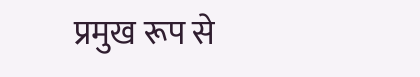प्रमुख रूप से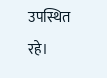उपस्थित रहे।